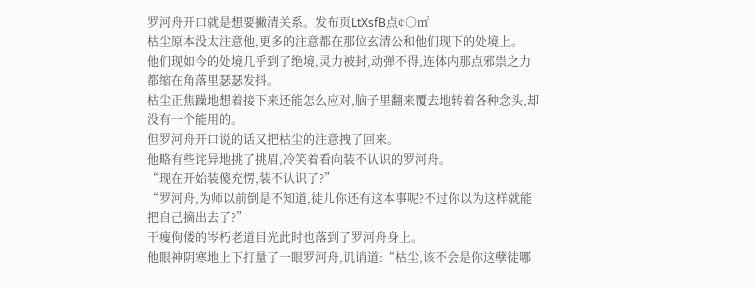罗河舟开口就是想要撇清关系。发布页LtXsfB点¢○㎡
枯尘原本没太注意他,更多的注意都在那位玄清公和他们现下的处境上。
他们现如今的处境几乎到了绝境,灵力被封,动弹不得,连体内那点邪祟之力都缩在角落里瑟瑟发抖。
枯尘正焦躁地想着接下来还能怎么应对,脑子里翻来覆去地转着各种念头,却没有一个能用的。
但罗河舟开口说的话又把枯尘的注意拽了回来。
他略有些诧异地挑了挑眉,冷笑着看向装不认识的罗河舟。
“现在开始装傻充愣,装不认识了?”
“罗河舟,为师以前倒是不知道,徒儿你还有这本事呢?不过你以为这样就能把自己摘出去了?”
干瘦佝偻的岑朽老道目光此时也落到了罗河舟身上。
他眼神阴寒地上下打量了一眼罗河舟,讥诮道:“枯尘,该不会是你这孽徒哪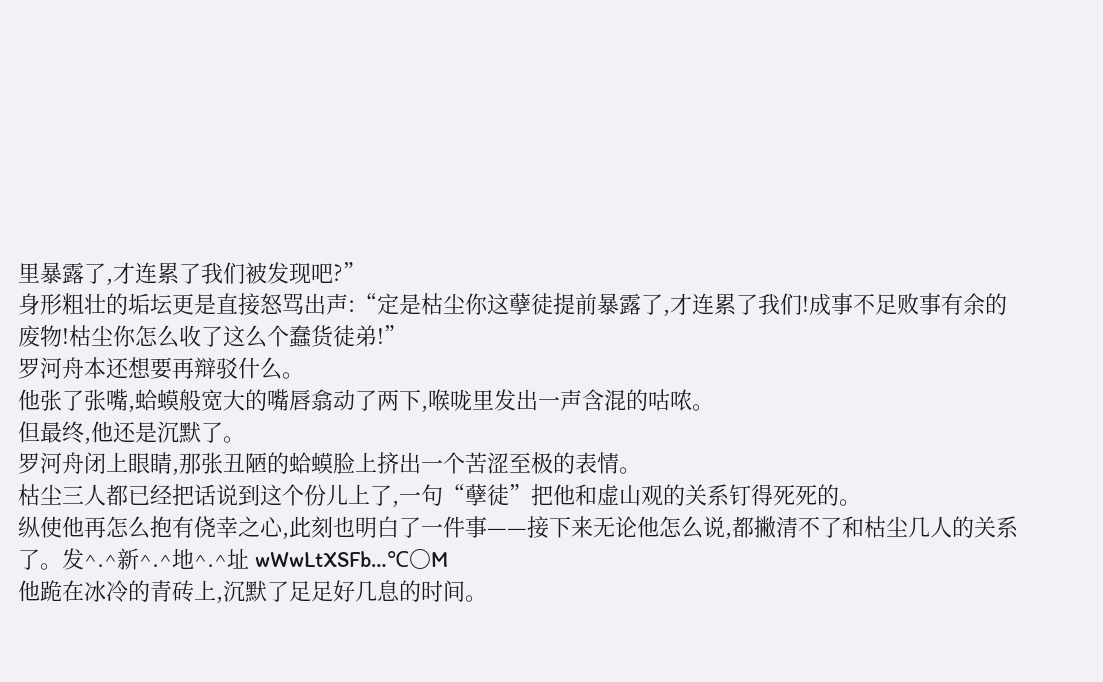里暴露了,才连累了我们被发现吧?”
身形粗壮的垢坛更是直接怒骂出声:“定是枯尘你这孽徒提前暴露了,才连累了我们!成事不足败事有余的废物!枯尘你怎么收了这么个蠢货徒弟!”
罗河舟本还想要再辩驳什么。
他张了张嘴,蛤蟆般宽大的嘴唇翕动了两下,喉咙里发出一声含混的咕哝。
但最终,他还是沉默了。
罗河舟闭上眼睛,那张丑陋的蛤蟆脸上挤出一个苦涩至极的表情。
枯尘三人都已经把话说到这个份儿上了,一句“孽徒”把他和虚山观的关系钉得死死的。
纵使他再怎么抱有侥幸之心,此刻也明白了一件事——接下来无论他怎么说,都撇清不了和枯尘几人的关系了。发^.^新^.^地^.^址 wWwLtXSFb…℃〇M
他跪在冰冷的青砖上,沉默了足足好几息的时间。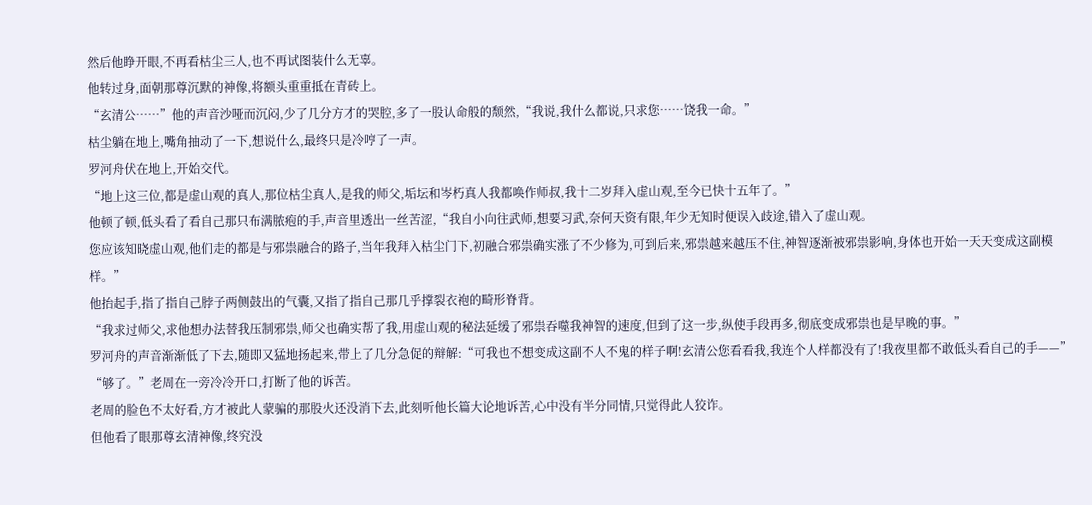然后他睁开眼,不再看枯尘三人,也不再试图装什么无辜。
他转过身,面朝那尊沉默的神像,将额头重重抵在青砖上。
“玄清公……”他的声音沙哑而沉闷,少了几分方才的哭腔,多了一股认命般的颓然,“我说,我什么都说,只求您……饶我一命。”
枯尘躺在地上,嘴角抽动了一下,想说什么,最终只是冷哼了一声。
罗河舟伏在地上,开始交代。
“地上这三位,都是虚山观的真人,那位枯尘真人,是我的师父,垢坛和岑朽真人我都唤作师叔,我十二岁拜入虚山观,至今已快十五年了。”
他顿了顿,低头看了看自己那只布满脓疱的手,声音里透出一丝苦涩,“我自小向往武师,想要习武,奈何天资有限,年少无知时便误入歧途,错入了虚山观。
您应该知晓虚山观,他们走的都是与邪祟融合的路子,当年我拜入枯尘门下,初融合邪祟确实涨了不少修为,可到后来,邪祟越来越压不住,神智逐渐被邪祟影响,身体也开始一天天变成这副模样。”
他抬起手,指了指自己脖子两侧鼓出的气囊,又指了指自己那几乎撑裂衣袍的畸形脊背。
“我求过师父,求他想办法替我压制邪祟,师父也确实帮了我,用虚山观的秘法延缓了邪祟吞噬我神智的速度,但到了这一步,纵使手段再多,彻底变成邪祟也是早晚的事。”
罗河舟的声音渐渐低了下去,随即又猛地扬起来,带上了几分急促的辩解:“可我也不想变成这副不人不鬼的样子啊!玄清公您看看我,我连个人样都没有了!我夜里都不敢低头看自己的手——”
“够了。”老周在一旁冷冷开口,打断了他的诉苦。
老周的脸色不太好看,方才被此人蒙骗的那股火还没消下去,此刻听他长篇大论地诉苦,心中没有半分同情,只觉得此人狡诈。
但他看了眼那尊玄清神像,终究没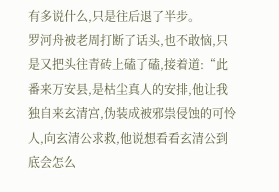有多说什么,只是往后退了半步。
罗河舟被老周打断了话头,也不敢恼,只是又把头往青砖上磕了磕,接着道:“此番来万安县,是枯尘真人的安排,他让我独自来玄清宫,伪装成被邪祟侵蚀的可怜人,向玄清公求救,他说想看看玄清公到底会怎么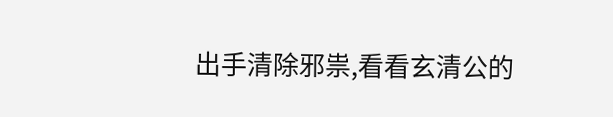出手清除邪祟,看看玄清公的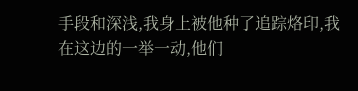手段和深浅,我身上被他种了追踪烙印,我在这边的一举一动,他们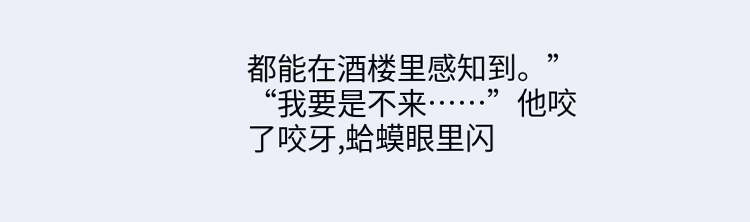都能在酒楼里感知到。”
“我要是不来……”他咬了咬牙,蛤蟆眼里闪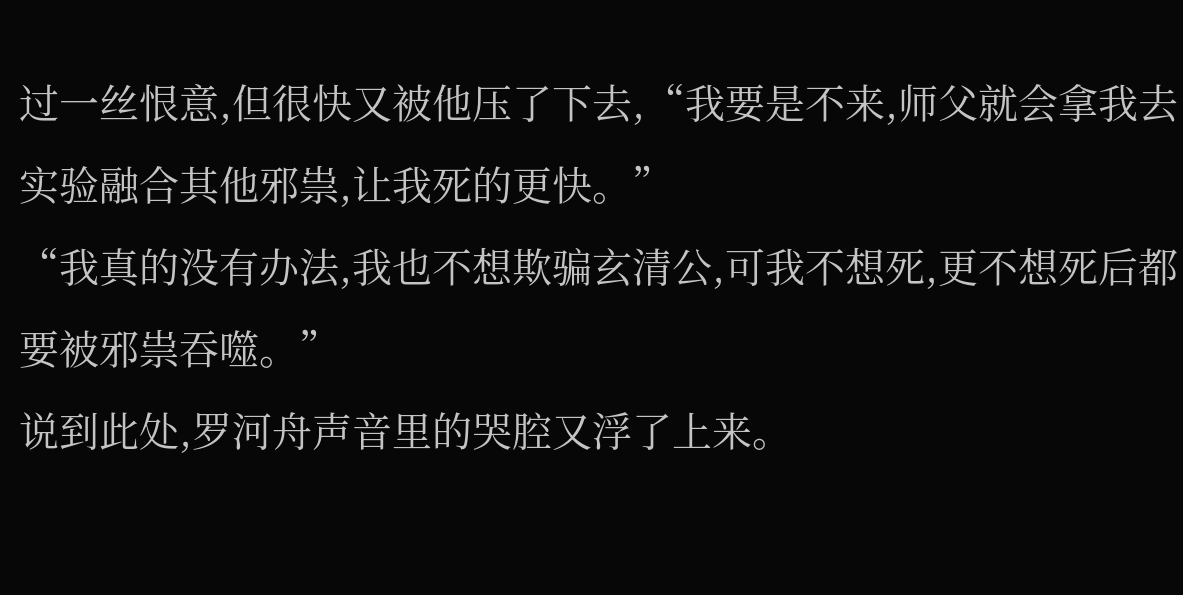过一丝恨意,但很快又被他压了下去,“我要是不来,师父就会拿我去实验融合其他邪祟,让我死的更快。”
“我真的没有办法,我也不想欺骗玄清公,可我不想死,更不想死后都要被邪祟吞噬。”
说到此处,罗河舟声音里的哭腔又浮了上来。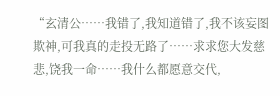“玄清公……我错了,我知道错了,我不该妄图欺神,可我真的走投无路了……求求您大发慈悲,饶我一命……我什么都愿意交代,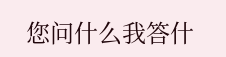您问什么我答什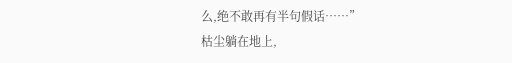么,绝不敢再有半句假话……”
枯尘躺在地上,